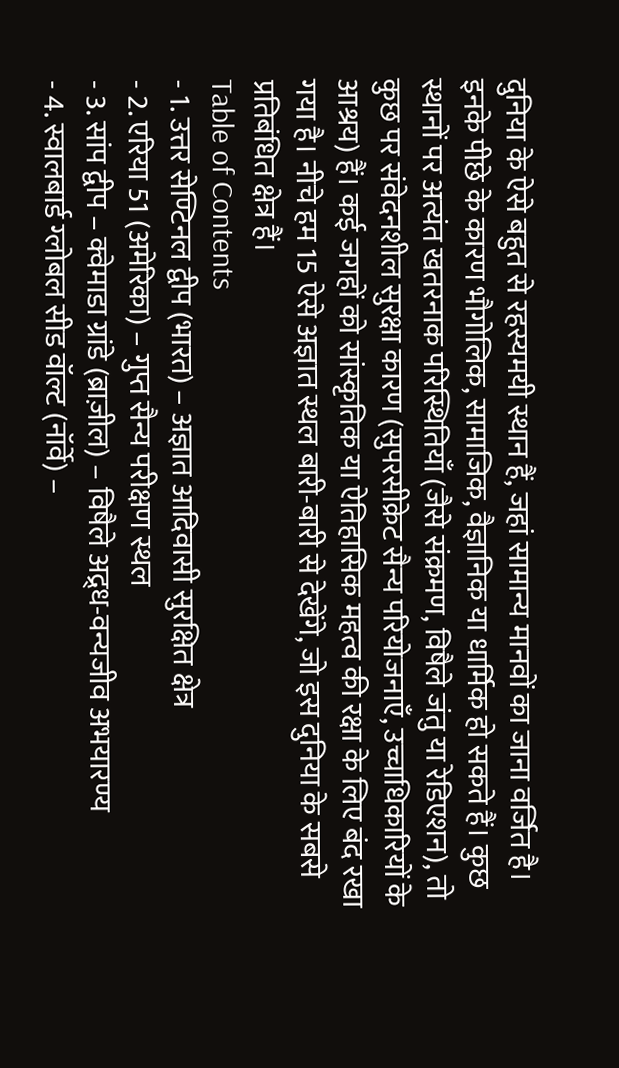दुनिया के ऐसे बहुत से रहस्यमयी स्थान हैं, जहां सामान्य मानवों का जाना वर्जित है। इनके पीछे के कारण भौगोलिक, सामाजिक, वैज्ञानिक या धार्मिक हो सकते हैं। कुछ स्थानों पर अत्यंत खतरनाक परिस्थितियाँ (जैसे संक्रमण, विषैले जंतु या रेडिएशन), तो कुछ पर संवेदनशील सुरक्षा कारण (सुपरसीक्रेट सैन्य परियोजनाएँ, उच्चाधिकारियों के आश्रय) हैं। कई जगहों को सांस्कृतिक या ऐतिहासिक महत्व की रक्षा के लिए बंद रखा गया है। नीचे हम 15 ऐसे अज्ञात स्थल बारी-बारी से देखेंगे, जो इस दुनिया के सबसे प्रतिबंधित क्षेत्र हैं।
Table of Contents
- 1. उत्तर सेण्टिनल द्वीप (भारत) – अज्ञात आदिवासी सुरक्षित क्षेत्र
- 2. एरिया 51 (अमेरिका) – गुप्त सैन्य परीक्षण स्थल
- 3. सांप द्वीप – क्वेमाडा ग्रांडे (ब्राज़ील) – विषैले अद्र्ध-वन्यजीव अभयारण्य
- 4. स्वालबार्ड ग्लोबल सीड वॉल्ट (नॉर्वे) –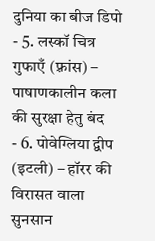दुनिया का बीज डिपो
- 5. लस्कॉ चित्र गुफाएँ (फ़्रांस) – पाषाणकालीन कला की सुरक्षा हेतु बंद
- 6. पोवेग्लिया द्वीप (इटली) – हॉरर की विरासत वाला सुनसान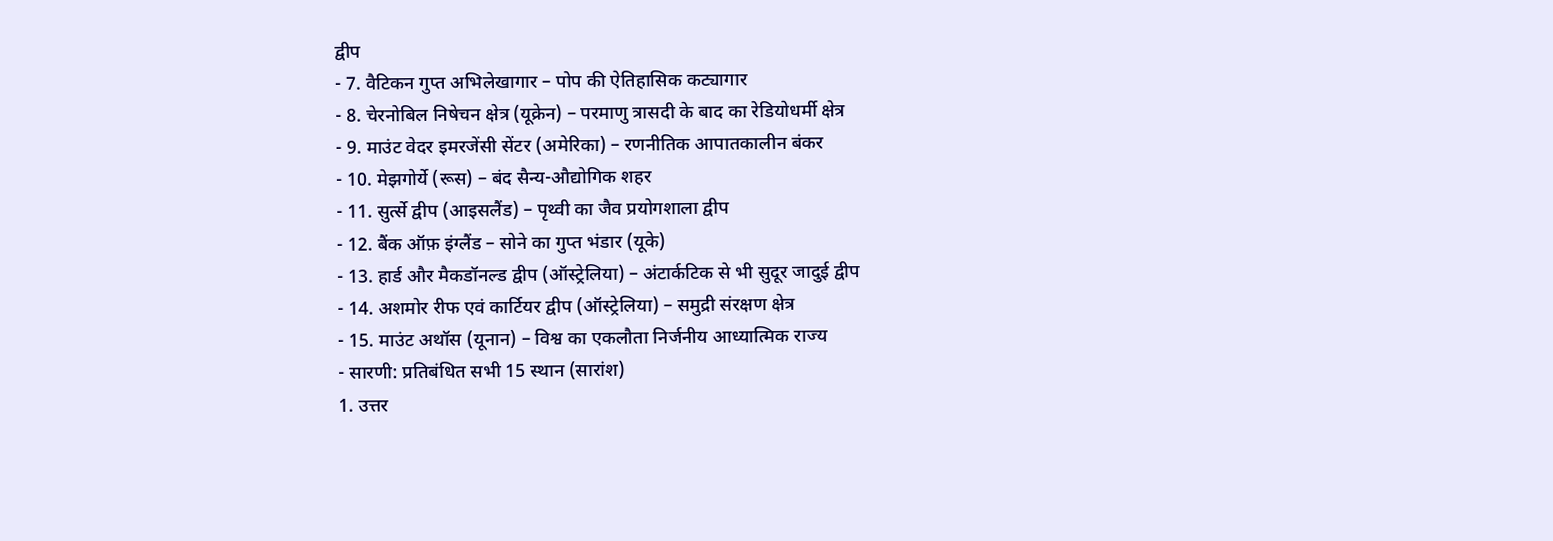द्वीप
- 7. वैटिकन गुप्त अभिलेखागार – पोप की ऐतिहासिक कट्यागार
- 8. चेरनोबिल निषेचन क्षेत्र (यूक्रेन) – परमाणु त्रासदी के बाद का रेडियोधर्मी क्षेत्र
- 9. माउंट वेदर इमरजेंसी सेंटर (अमेरिका) – रणनीतिक आपातकालीन बंकर
- 10. मेझगोर्ये (रूस) – बंद सैन्य-औद्योगिक शहर
- 11. सुर्त्से द्वीप (आइसलैंड) – पृथ्वी का जैव प्रयोगशाला द्वीप
- 12. बैंक ऑफ़ इंग्लैंड – सोने का गुप्त भंडार (यूके)
- 13. हार्ड और मैकडॉनल्ड द्वीप (ऑस्ट्रेलिया) – अंटार्कटिक से भी सुदूर जादुई द्वीप
- 14. अशमोर रीफ एवं कार्टियर द्वीप (ऑस्ट्रेलिया) – समुद्री संरक्षण क्षेत्र
- 15. माउंट अथॉस (यूनान) – विश्व का एकलौता निर्जनीय आध्यात्मिक राज्य
- सारणी: प्रतिबंधित सभी 15 स्थान (सारांश)
1. उत्तर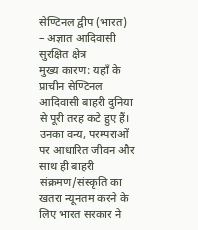सेण्टिनल द्वीप (भारत) – अज्ञात आदिवासी सुरक्षित क्षेत्र
मुख्य कारण: यहाँ के प्राचीन सेण्टिनल आदिवासी बाहरी दुनिया से पूरी तरह कटे हुए हैं। उनका वन्य, परम्पराओं पर आधारित जीवन और साथ ही बाहरी संक्रमण/संस्कृति का खतरा न्यूनतम करने के लिए भारत सरकार ने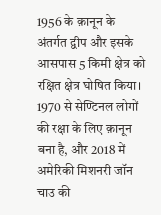1956 के क़ानून के अंतर्गत द्वीप और इसके आसपास 5 किमी क्षेत्र को रक्षित क्षेत्र घोषित किया। 1970 से सेण्टिनल लोगों की रक्षा के लिए क़ानून बना है, और 2018 में अमेरिकी मिशनरी जॉन चाउ की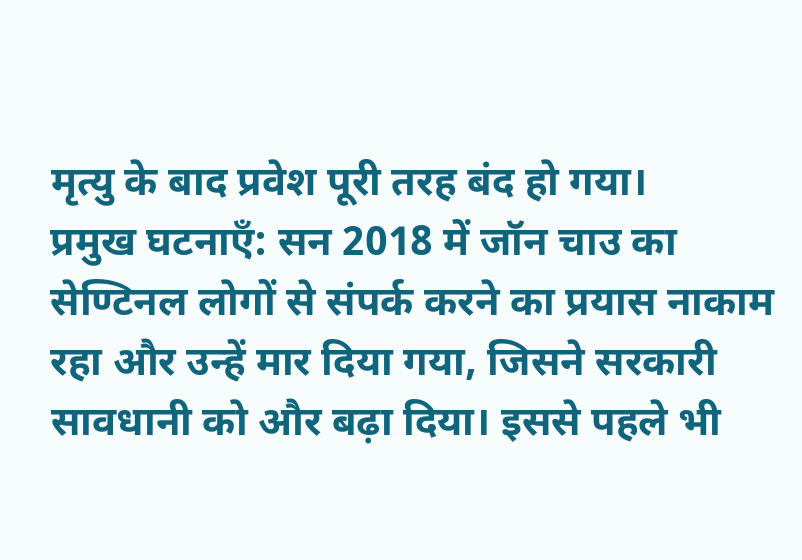मृत्यु के बाद प्रवेश पूरी तरह बंद हो गया।
प्रमुख घटनाएँ: सन 2018 में जॉन चाउ का सेण्टिनल लोगों से संपर्क करने का प्रयास नाकाम रहा और उन्हें मार दिया गया, जिसने सरकारी सावधानी को और बढ़ा दिया। इससे पहले भी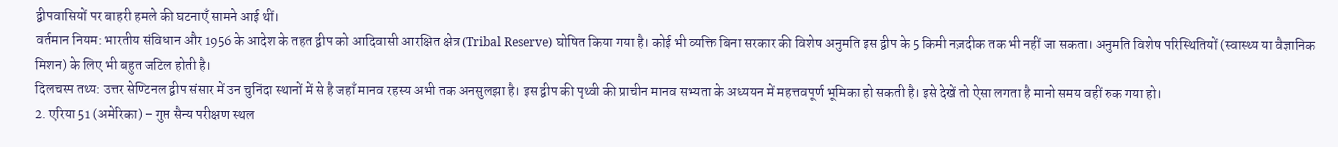द्वीपवासियों पर बाहरी हमले की घटनाएँ सामने आई थीं।
वर्तमान नियम: भारतीय संविधान और 1956 के आदेश के तहत द्वीप को आदिवासी आरक्षित क्षेत्र (Tribal Reserve) घोषित किया गया है। कोई भी व्यक्ति बिना सरकार की विशेष अनुमति इस द्वीप के 5 किमी नज़दीक तक भी नहीं जा सकता। अनुमति विशेष परिस्थितियों (स्वास्थ्य या वैज्ञानिक मिशन) के लिए भी बहुत जटिल होती है।
दिलचस्प तथ्य: उत्तर सेण्टिनल द्वीप संसार में उन चुनिंदा स्थानों में से है जहाँ मानव रहस्य अभी तक अनसुलझा है। इस द्वीप की पृथ्वी की प्राचीन मानव सभ्यता के अध्ययन में महत्तवपूर्ण भूमिका हो सकती है। इसे देखें तो ऐसा लगता है मानो समय वहीं रुक गया हो।
2. एरिया 51 (अमेरिका) – गुप्त सैन्य परीक्षण स्थल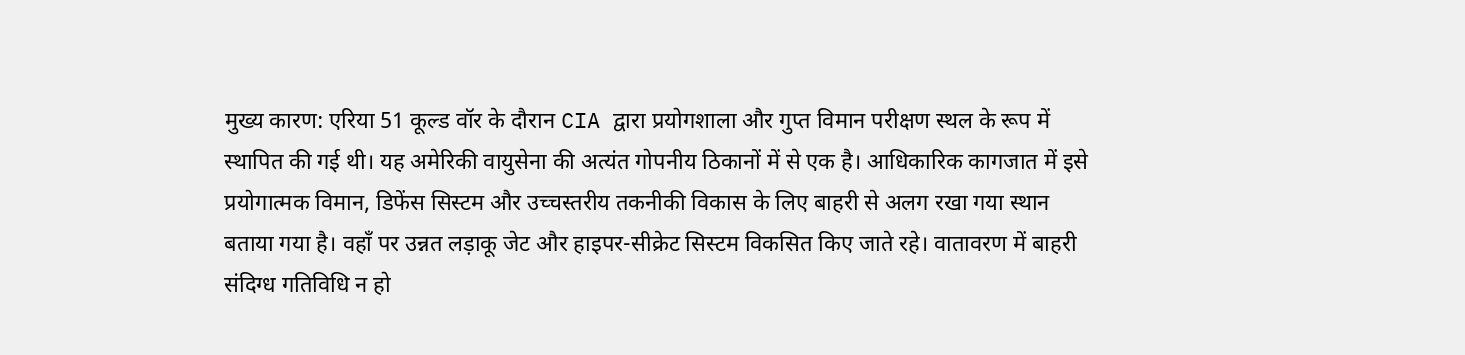मुख्य कारण: एरिया 51 कूल्ड वॉर के दौरान CIA द्वारा प्रयोगशाला और गुप्त विमान परीक्षण स्थल के रूप में स्थापित की गई थी। यह अमेरिकी वायुसेना की अत्यंत गोपनीय ठिकानों में से एक है। आधिकारिक कागजात में इसे प्रयोगात्मक विमान, डिफेंस सिस्टम और उच्चस्तरीय तकनीकी विकास के लिए बाहरी से अलग रखा गया स्थान बताया गया है। वहाँ पर उन्नत लड़ाकू जेट और हाइपर-सीक्रेट सिस्टम विकसित किए जाते रहे। वातावरण में बाहरी संदिग्ध गतिविधि न हो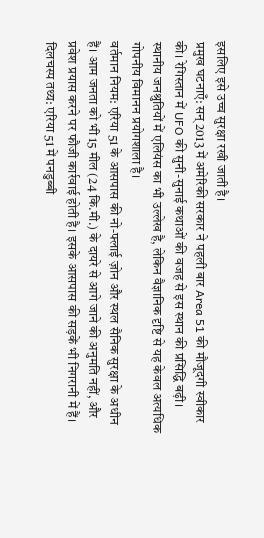इसलिए इसे उच्च सुरक्षा रखी जाती है।
प्रमुख घटनाएँ: सन् 2013 में अमेरिकी सरकार ने पहली बार Area 51 की मौजूदगी स्वीकार की। रेगिस्तान में UFO की सुनी-सुनाई कथाओं की वजह से इस स्थान की प्रसिद्धि बढ़ी। स्थानीय जनश्रुतियों में एलियंस का भी उल्लेख है, लेकिन वैज्ञानिक दृष्टि से यह केवल अत्यधिक गोपनीय विमानन प्रयोगशाला है।
वर्तमान नियम: एरिया 51 के आसपास की नो-फ्लाई ज़ोन और स्थल सैनिक सुरक्षा के अधीन हैं। आम जनता को भी 15 मील (24 कि.मी.) के दायरे से आगे जाने की अनुमति नहीं, और प्रवेश प्रयास करने पर फौजी कार्रवाई होती है। इसके आसपास की सड़कें भी निगरानी में हैं।
दिलचस्प तथ्य: एरिया 51 में पनडुब्बी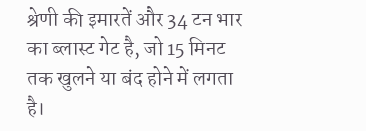श्रेणी की इमारतें और 34 टन भार का ब्लास्ट गेट है, जो 15 मिनट तक खुलने या बंद होने में लगता है।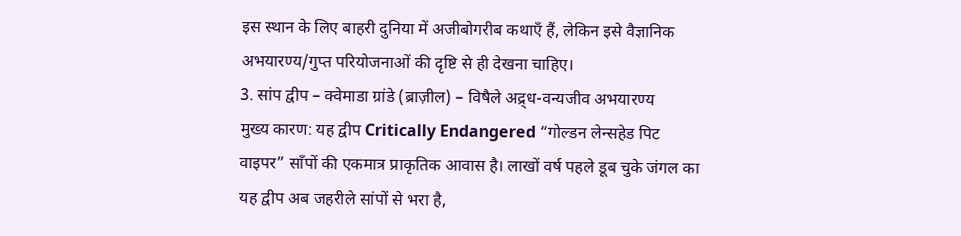इस स्थान के लिए बाहरी दुनिया में अजीबोगरीब कथाएँ हैं, लेकिन इसे वैज्ञानिक अभयारण्य/गुप्त परियोजनाओं की दृष्टि से ही देखना चाहिए।
3. सांप द्वीप – क्वेमाडा ग्रांडे (ब्राज़ील) – विषैले अद्र्ध-वन्यजीव अभयारण्य
मुख्य कारण: यह द्वीप Critically Endangered “गोल्डन लेन्सहेड पिट वाइपर” साँपों की एकमात्र प्राकृतिक आवास है। लाखों वर्ष पहले डूब चुके जंगल का यह द्वीप अब जहरीले सांपों से भरा है,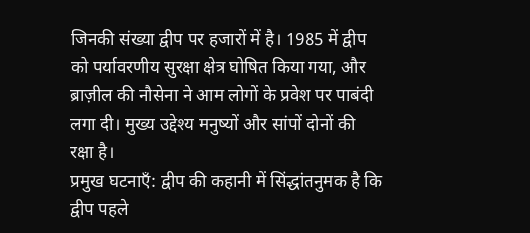जिनकी संख्या द्वीप पर हजारों में है। 1985 में द्वीप को पर्यावरणीय सुरक्षा क्षेत्र घोषित किया गया, और ब्राज़ील की नौसेना ने आम लोगों के प्रवेश पर पाबंदी लगा दी। मुख्य उद्देश्य मनुष्यों और सांपों दोनों की रक्षा है।
प्रमुख घटनाएँ: द्वीप की कहानी में सिंद्धांतनुमक है कि द्वीप पहले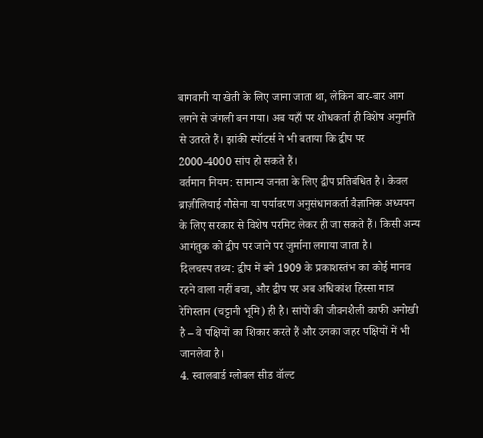बागवानी या खेती के लिए जाना जाता था, लेकिन बार-बार आग लगने से जंगली बन गया। अब यहाँ पर शोधकर्ता ही विशेष अनुमति से उतरते हैं। झांकी स्पॉटर्स ने भी बताया कि द्वीप पर 2000-4000 सांप हो सकते हैं।
वर्तमान नियम: सामान्य जनता के लिए द्वीप प्रतिबंधित है। केवल ब्राज़ीलियाई नौसेना या पर्यावरण अनुसंधानकर्ता वैज्ञानिक अध्ययन के लिए सरकार से विशेष परमिट लेकर ही जा सकते हैं। किसी अन्य आगंतुक को द्वीप पर जाने पर जुर्माना लगाया जाता है।
दिलचस्प तथ्य: द्वीप में बने 1909 के प्रकाशस्तंभ का कोई मानव रहने वाला नहीं बचा, और द्वीप पर अब अधिकांश हिस्सा मात्र रेगिस्तान (चट्टानी भूमि) ही है। सांपों की जीवनशैली काफी अनोखी है – वे पक्षियों का शिकार करते हैं और उनका जहर पक्षियों में भी जानलेवा है।
4. स्वालबार्ड ग्लोबल सीड वॉल्ट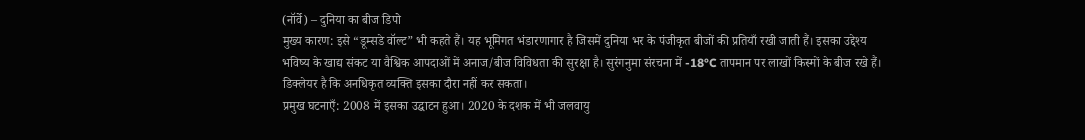(नॉर्वे) – दुनिया का बीज डिपो
मुख्य कारण: इसे “डूम्सडे वॉल्ट” भी कहते हैं। यह भूमिगत भंडारणागार है जिसमें दुनिया भर के पंजीकृत बीजों की प्रतियाँ रखी जाती हैं। इसका उद्देश्य भविष्य के खाद्य संकट या वैश्विक आपदाओं में अनाज/बीज विविधता की सुरक्षा है। सुरंगनुमा संरचना में -18°C तापमान पर लाखों किस्मों के बीज रखे हैं। डिक्लेयर है कि अनधिकृत व्यक्ति इसका दौरा नहीं कर सकता।
प्रमुख घटनाएँ: 2008 में इसका उद्घाटन हुआ। 2020 के दशक में भी जलवायु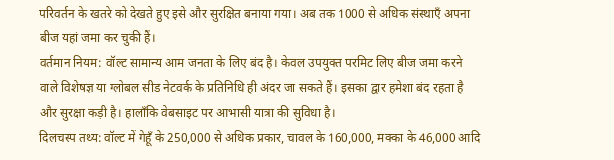परिवर्तन के खतरे को देखते हुए इसे और सुरक्षित बनाया गया। अब तक 1000 से अधिक संस्थाएँ अपना बीज यहां जमा कर चुकी हैं।
वर्तमान नियम: वॉल्ट सामान्य आम जनता के लिए बंद है। केवल उपयुक्त परमिट लिए बीज जमा करने वाले विशेषज्ञ या ग्लोबल सीड नेटवर्क के प्रतिनिधि ही अंदर जा सकते हैं। इसका द्वार हमेशा बंद रहता है और सुरक्षा कड़ी है। हालाँकि वेबसाइट पर आभासी यात्रा की सुविधा है।
दिलचस्प तथ्य: वॉल्ट में गेहूँ के 250,000 से अधिक प्रकार, चावल के 160,000, मक्का के 46,000 आदि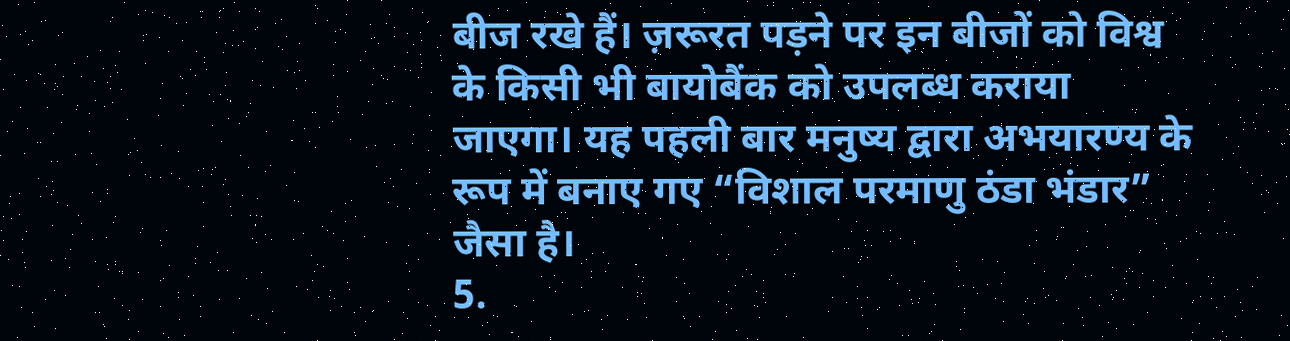बीज रखे हैं। ज़रूरत पड़ने पर इन बीजों को विश्व के किसी भी बायोबैंक को उपलब्ध कराया जाएगा। यह पहली बार मनुष्य द्वारा अभयारण्य के रूप में बनाए गए “विशाल परमाणु ठंडा भंडार” जैसा है।
5.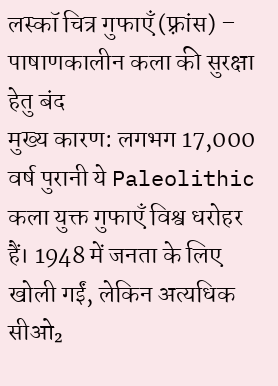लस्कॉ चित्र गुफाएँ (फ़्रांस) – पाषाणकालीन कला की सुरक्षा हेतु बंद
मुख्य कारण: लगभग 17,000 वर्ष पुरानी ये Paleolithic कला युक्त गुफाएँ विश्व धरोहर हैं। 1948 में जनता के लिए खोली गईं, लेकिन अत्यधिक सीओ₂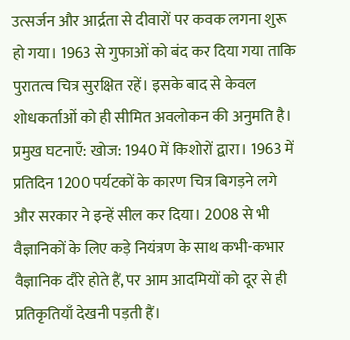उत्सर्जन और आर्द्रता से दीवारों पर कवक लगना शुरू हो गया। 1963 से गुफाओं को बंद कर दिया गया ताकि पुरातत्व चित्र सुरक्षित रहें। इसके बाद से केवल शोधकर्ताओं को ही सीमित अवलोकन की अनुमति है।
प्रमुख घटनाएँ: खोज: 1940 में किशोरों द्वारा। 1963 में प्रतिदिन 1200 पर्यटकों के कारण चित्र बिगड़ने लगे और सरकार ने इन्हें सील कर दिया। 2008 से भी वैज्ञानिकों के लिए कड़े नियंत्रण के साथ कभी-कभार वैज्ञानिक दौरे होते हैं, पर आम आदमियों को दूर से ही प्रतिकृतियाँ देखनी पड़ती हैं।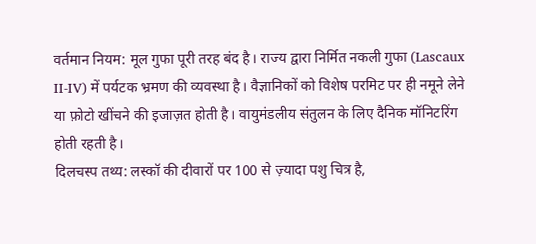वर्तमान नियम: मूल गुफा पूरी तरह बंद है। राज्य द्वारा निर्मित नकली गुफा (Lascaux II-IV) में पर्यटक भ्रमण की व्यवस्था है। वैज्ञानिकों को विशेष परमिट पर ही नमूने लेने या फ़ोटो खींचने की इजाज़त होती है। वायुमंडलीय संतुलन के लिए दैनिक मॉनिटरिंग होती रहती है।
दिलचस्प तथ्य: लस्कॉ की दीवारों पर 100 से ज़्यादा पशु चित्र है,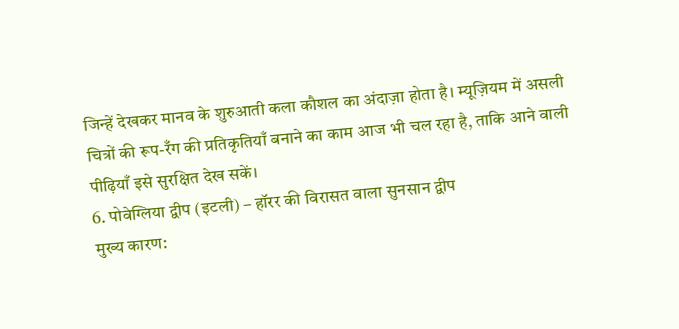जिन्हें देखकर मानव के शुरुआती कला कौशल का अंदाज़ा होता है। म्यूज़ियम में असली चित्रों की रूप-रँग की प्रतिकृतियाँ बनाने का काम आज भी चल रहा है, ताकि आने वाली पीढ़ियाँ इसे सुरक्षित देख सकें।
6. पोवेग्लिया द्वीप (इटली) – हॉरर की विरासत वाला सुनसान द्वीप
मुख्य कारण: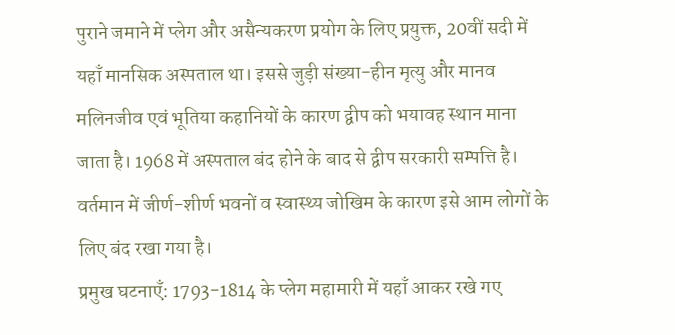पुराने जमाने में प्लेग और असैन्यकरण प्रयोग के लिए प्रयुक्त, 20वीं सदी में यहाँ मानसिक अस्पताल था। इससे जुड़ी संख्या-हीन मृत्यु और मानव मलिनजीव एवं भूतिया कहानियों के कारण द्वीप को भयावह स्थान माना जाता है। 1968 में अस्पताल बंद होने के बाद से द्वीप सरकारी सम्पत्ति है। वर्तमान में जीर्ण-शीर्ण भवनों व स्वास्थ्य जोखिम के कारण इसे आम लोगों के लिए बंद रखा गया है।
प्रमुख घटनाएँ: 1793-1814 के प्लेग महामारी में यहाँ आकर रखे गए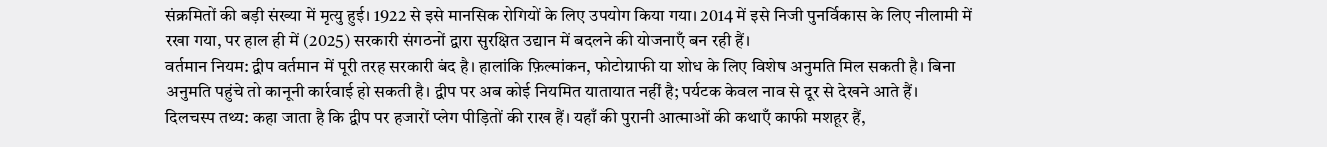संक्रमितों की बड़ी संख्या में मृत्यु हुई। 1922 से इसे मानसिक रोगियों के लिए उपयोग किया गया। 2014 में इसे निजी पुनर्विकास के लिए नीलामी में रखा गया, पर हाल ही में (2025) सरकारी संगठनों द्वारा सुरक्षित उद्यान में बदलने की योजनाएँ बन रही हैं।
वर्तमान नियम: द्वीप वर्तमान में पूरी तरह सरकारी बंद है। हालांकि फ़िल्मांकन, फोटोग्राफी या शोध के लिए विशेष अनुमति मिल सकती है। बिना अनुमति पहुंचे तो कानूनी कार्रवाई हो सकती है। द्वीप पर अब कोई नियमित यातायात नहीं है; पर्यटक केवल नाव से दूर से देखने आते हैं।
दिलचस्प तथ्य: कहा जाता है कि द्वीप पर हजारों प्लेग पीड़ितों की राख हैं। यहाँ की पुरानी आत्माओं की कथाएँ काफी मशहूर हैं,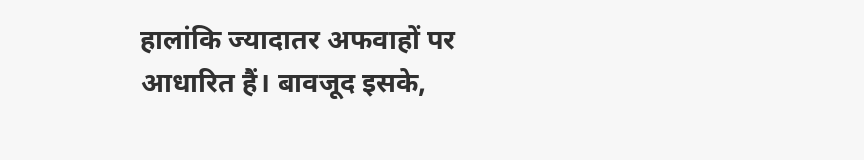हालांकि ज्यादातर अफवाहों पर आधारित हैं। बावजूद इसके,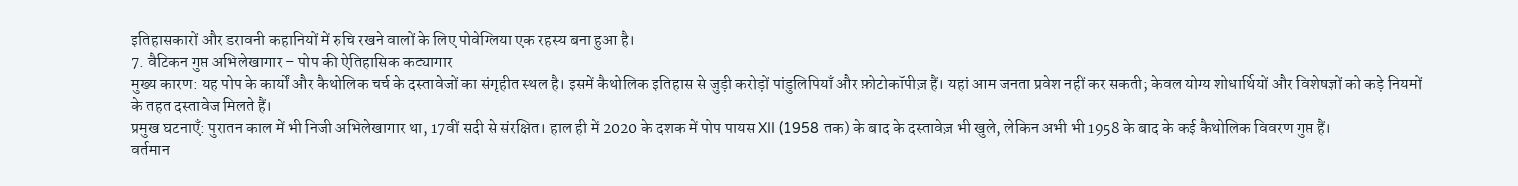इतिहासकारों और डरावनी कहानियों में रुचि रखने वालों के लिए पोवेग्लिया एक रहस्य बना हुआ है।
7. वैटिकन गुप्त अभिलेखागार – पोप की ऐतिहासिक कट्यागार
मुख्य कारण: यह पोप के कार्यों और कैथोलिक चर्च के दस्तावेजों का संगृहीत स्थल है। इसमें कैथोलिक इतिहास से जुड़ी करोड़ों पांडुलिपियाँ और फ़ोटोकॉपीज़ हैं। यहां आम जनता प्रवेश नहीं कर सकती; केवल योग्य शोधार्थियों और विशेषज्ञों को कड़े नियमों के तहत दस्तावेज मिलते हैं।
प्रमुख घटनाएँ: पुरातन काल में भी निजी अभिलेखागार था, 17वीं सदी से संरक्षित। हाल ही में 2020 के दशक में पोप पायस XII (1958 तक) के बाद के दस्तावेज़ भी खुले, लेकिन अभी भी 1958 के बाद के कई कैथोलिक विवरण गुप्त हैं।
वर्तमान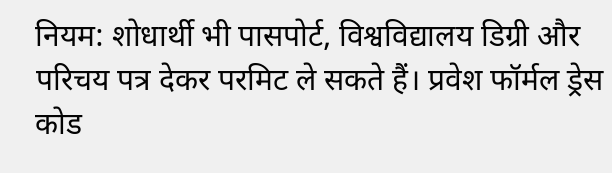नियम: शोधार्थी भी पासपोर्ट, विश्वविद्यालय डिग्री और परिचय पत्र देकर परमिट ले सकते हैं। प्रवेश फॉर्मल ड्रेस कोड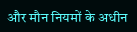और मौन नियमों के अधीन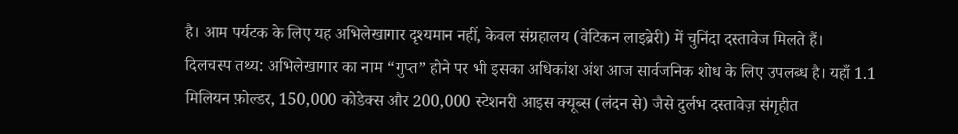है। आम पर्यटक के लिए यह अभिलेखागार दृश्यमान नहीं, केवल संग्रहालय (वेटिकन लाइब्रेरी) में चुनिंदा दस्तावेज मिलते हैं।
दिलचस्प तथ्य: अभिलेखागार का नाम “गुप्त” होने पर भी इसका अधिकांश अंश आज सार्वजनिक शोध के लिए उपलब्ध है। यहाँ 1.1 मिलियन फ़ोल्डर, 150,000 कोडेक्स और 200,000 स्टेशनरी आइस क्यूब्स (लंदन से) जैसे दुर्लभ दस्तावेज़ संगृहीत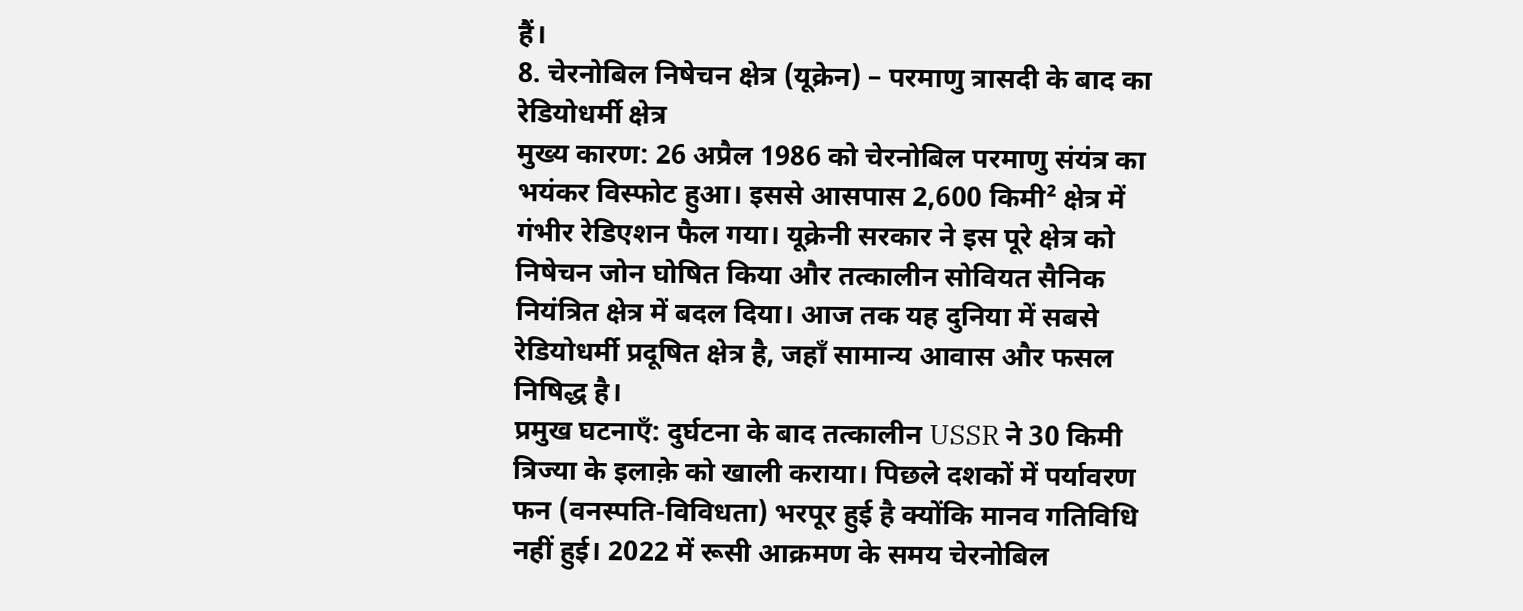हैं।
8. चेरनोबिल निषेचन क्षेत्र (यूक्रेन) – परमाणु त्रासदी के बाद का रेडियोधर्मी क्षेत्र
मुख्य कारण: 26 अप्रैल 1986 को चेरनोबिल परमाणु संयंत्र का भयंकर विस्फोट हुआ। इससे आसपास 2,600 किमी² क्षेत्र में गंभीर रेडिएशन फैल गया। यूक्रेनी सरकार ने इस पूरे क्षेत्र को निषेचन जोन घोषित किया और तत्कालीन सोवियत सैनिक नियंत्रित क्षेत्र में बदल दिया। आज तक यह दुनिया में सबसे रेडियोधर्मी प्रदूषित क्षेत्र है, जहाँ सामान्य आवास और फसल निषिद्ध है।
प्रमुख घटनाएँ: दुर्घटना के बाद तत्कालीन USSR ने 30 किमी त्रिज्या के इलाक़े को खाली कराया। पिछले दशकों में पर्यावरण फन (वनस्पति-विविधता) भरपूर हुई है क्योंकि मानव गतिविधि नहीं हुई। 2022 में रूसी आक्रमण के समय चेरनोबिल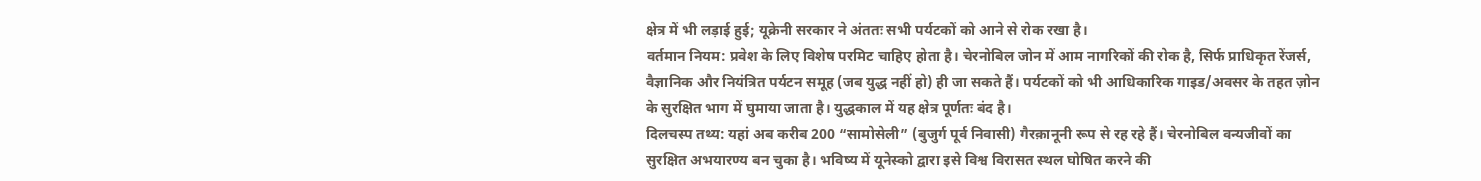क्षेत्र में भी लड़ाई हुई; यूक्रेनी सरकार ने अंततः सभी पर्यटकों को आने से रोक रखा है।
वर्तमान नियम: प्रवेश के लिए विशेष परमिट चाहिए होता है। चेरनोबिल जोन में आम नागरिकों की रोक है, सिर्फ प्राधिकृत रेंजर्स, वैज्ञानिक और नियंत्रित पर्यटन समूह (जब युद्ध नहीं हो) ही जा सकते हैं। पर्यटकों को भी आधिकारिक गाइड/अवसर के तहत ज़ोन के सुरक्षित भाग में घुमाया जाता है। युद्धकाल में यह क्षेत्र पूर्णतः बंद है।
दिलचस्प तथ्य: यहां अब करीब 200 “सामोसेली” (बुजुर्ग पूर्व निवासी) गैरक़ानूनी रूप से रह रहे हैं। चेरनोबिल वन्यजीवों का सुरक्षित अभयारण्य बन चुका है। भविष्य में यूनेस्को द्वारा इसे विश्व विरासत स्थल घोषित करने की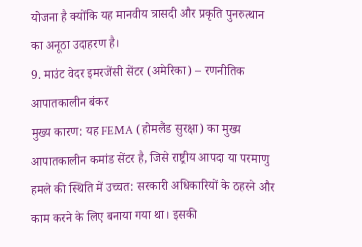योजना है क्योंकि यह मानवीय त्रासदी और प्रकृति पुनरुत्थान का अनूठा उदाहरण है।
9. माउंट वेदर इमरजेंसी सेंटर (अमेरिका) – रणनीतिक आपातकालीन बंकर
मुख्य कारण: यह FEMA (होमलैंड सुरक्षा) का मुख्य आपातकालीन कमांड सेंटर है, जिसे राष्ट्रीय आपदा या परमाणु हमले की स्थिति में उच्चत: सरकारी अधिकारियों के ठहरने और काम करने के लिए बनाया गया था। इसकी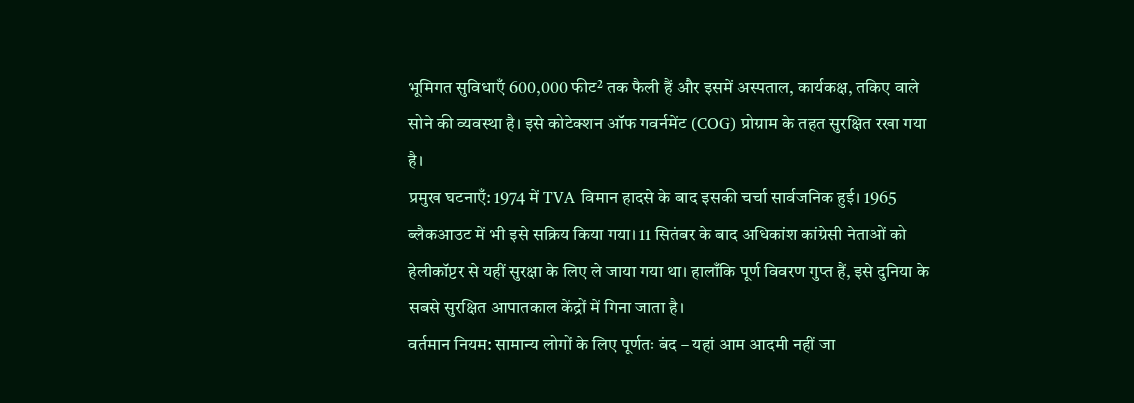भूमिगत सुविधाएँ 600,000 फीट² तक फैली हैं और इसमें अस्पताल, कार्यकक्ष, तकिए वाले सोने की व्यवस्था है। इसे कोटेक्शन ऑफ गवर्नमेंट (COG) प्रोग्राम के तहत सुरक्षित रखा गया है।
प्रमुख घटनाएँ: 1974 में TVA विमान हादसे के बाद इसकी चर्चा सार्वजनिक हुई। 1965 ब्लैकआउट में भी इसे सक्रिय किया गया। 11 सितंबर के बाद अधिकांश कांग्रेसी नेताओं को हेलीकॉप्टर से यहीं सुरक्षा के लिए ले जाया गया था। हालाँकि पूर्ण विवरण गुप्त हैं, इसे दुनिया के सबसे सुरक्षित आपातकाल केंद्रों में गिना जाता है।
वर्तमान नियम: सामान्य लोगों के लिए पूर्णतः बंद – यहां आम आदमी नहीं जा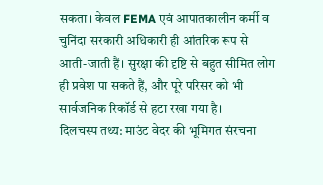सकता। केवल FEMA एवं आपातकालीन कर्मी व चुनिंदा सरकारी अधिकारी ही आंतरिक रूप से आती-जाती हैं। सुरक्षा की दृष्टि से बहुत सीमित लोग ही प्रवेश पा सकते हैं, और पूरे परिसर को भी सार्वजनिक रिकॉर्ड से हटा रखा गया है।
दिलचस्प तथ्य: माउंट वेदर की भूमिगत संरचना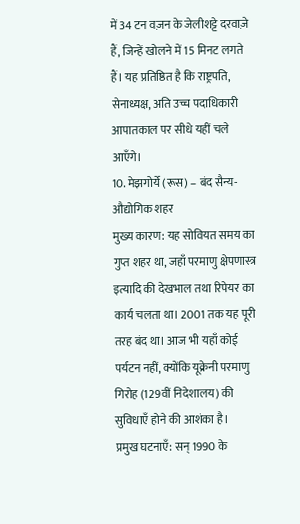में 34 टन वज़न के जेलीशट्टे दरवाज़े हैं, जिन्हें खोलने में 15 मिनट लगते हैं। यह प्रतिष्ठित है कि राष्ट्रपति, सेनाध्यक्ष, अति उच्च पदाधिकारी आपातकाल पर सीधे यहीं चले आएँगे।
10. मेझगोर्ये (रूस) – बंद सैन्य-औद्योगिक शहर
मुख्य कारण: यह सोवियत समय का गुप्त शहर था, जहाँ परमाणु क्षेपणास्त्र इत्यादि की देखभाल तथा रिपेयर का कार्य चलता था। 2001 तक यह पूरी तरह बंद था। आज भी यहाँ कोई पर्यटन नहीं, क्योंकि यूक्रेनी परमाणु गिरोह (129वीं निदेशालय) की सुविधाएँ होने की आशंका है।
प्रमुख घटनाएँ: सन् 1990 के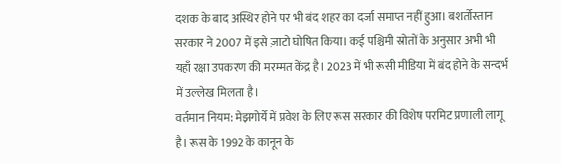दशक के बाद अस्थिर होने पर भी बंद शहर का दर्जा समाप्त नहीं हुआ। बशर्तोस्तान सरकार ने 2007 में इसे ज़ाटो घोषित किया। कई पश्चिमी स्रोतों के अनुसार अभी भी यहाँ रक्षा उपकरण की मरम्मत केंद्र है। 2023 में भी रूसी मीडिया में बंद होने के सन्दर्भ में उल्लेख मिलता है।
वर्तमान नियम: मेझगोर्ये में प्रवेश के लिए रूस सरकार की विशेष परमिट प्रणाली लागू है। रूस के 1992 के कानून के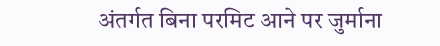अंतर्गत बिना परमिट आने पर जुर्माना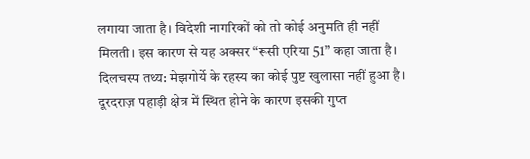लगाया जाता है। विदेशी नागरिकों को तो कोई अनुमति ही नहीं मिलती। इस कारण से यह अक्सर “रूसी एरिया 51” कहा जाता है।
दिलचस्प तथ्य: मेझगोर्ये के रहस्य का कोई पुष्ट खुलासा नहीं हुआ है। दूरदराज़ पहाड़ी क्षेत्र में स्थित होने के कारण इसकी गुप्त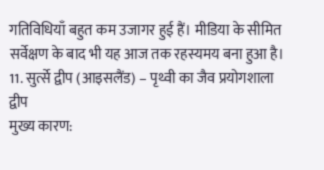गतिविधियाँ बहुत कम उजागर हुई हैं। मीडिया के सीमित सर्वेक्षण के बाद भी यह आज तक रहस्यमय बना हुआ है।
11. सुर्त्से द्वीप (आइसलैंड) – पृथ्वी का जैव प्रयोगशाला द्वीप
मुख्य कारण: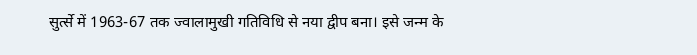सुर्त्से में 1963-67 तक ज्वालामुखी गतिविधि से नया द्वीप बना। इसे जन्म के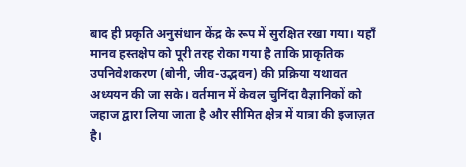बाद ही प्रकृति अनुसंधान केंद्र के रूप में सुरक्षित रखा गया। यहाँ मानव हस्तक्षेप को पूरी तरह रोका गया है ताकि प्राकृतिक उपनिवेशकरण (बोनी, जीव-उद्भवन) की प्रक्रिया यथावत अध्ययन की जा सके। वर्तमान में केवल चुनिंदा वैज्ञानिकों को जहाज द्वारा लिया जाता है और सीमित क्षेत्र में यात्रा की इजाज़त है।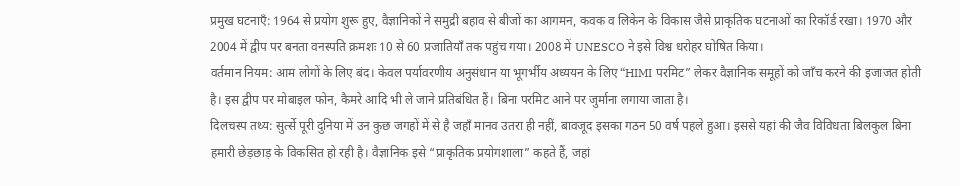प्रमुख घटनाएँ: 1964 से प्रयोग शुरू हुए, वैज्ञानिकों ने समुद्री बहाव से बीजों का आगमन, कवक व लिकेन के विकास जैसे प्राकृतिक घटनाओं का रिकॉर्ड रखा। 1970 और 2004 में द्वीप पर बनता वनस्पति क्रमशः 10 से 60 प्रजातियाँ तक पहुंच गया। 2008 में UNESCO ने इसे विश्व धरोहर घोषित किया।
वर्तमान नियम: आम लोगों के लिए बंद। केवल पर्यावरणीय अनुसंधान या भूगर्भीय अध्ययन के लिए “HIMI परमिट” लेकर वैज्ञानिक समूहों को जाँच करने की इजाजत होती है। इस द्वीप पर मोबाइल फोन, कैमरे आदि भी ले जाने प्रतिबंधित हैं। बिना परमिट आने पर जुर्माना लगाया जाता है।
दिलचस्प तथ्य: सुर्त्से पूरी दुनिया में उन कुछ जगहों में से है जहाँ मानव उतरा ही नहीं, बावजूद इसका गठन 50 वर्ष पहले हुआ। इससे यहां की जैव विविधता बिलकुल बिना हमारी छेड़छाड़ के विकसित हो रही है। वैज्ञानिक इसे “प्राकृतिक प्रयोगशाला” कहते हैं, जहां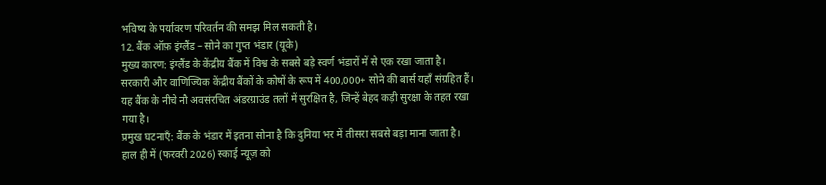भविष्य के पर्यावरण परिवर्तन की समझ मिल सकती है।
12. बैंक ऑफ़ इंग्लैंड – सोने का गुप्त भंडार (यूके)
मुख्य कारण: इंग्लैंड के केंद्रीय बैंक में विश्व के सबसे बड़े स्वर्ण भंडारों में से एक रखा जाता है। सरकारी और वाणिज्यिक केंद्रीय बैंकों के कोषों के रूप में 400,000+ सोने की बार्स यहाँ संग्रहित हैं। यह बैंक के नीचे नौ अवसंरचित अंडरग्राउंड तलों में सुरक्षित है, जिन्हें बेहद कड़ी सुरक्षा के तहत रखा गया है।
प्रमुख घटनाएँ: बैंक के भंडार में इतना सोना है कि दुनिया भर में तीसरा सबसे बड़ा माना जाता है। हाल ही में (फरवरी 2026) स्काई न्यूज़ को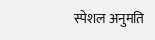स्पेशल अनुमति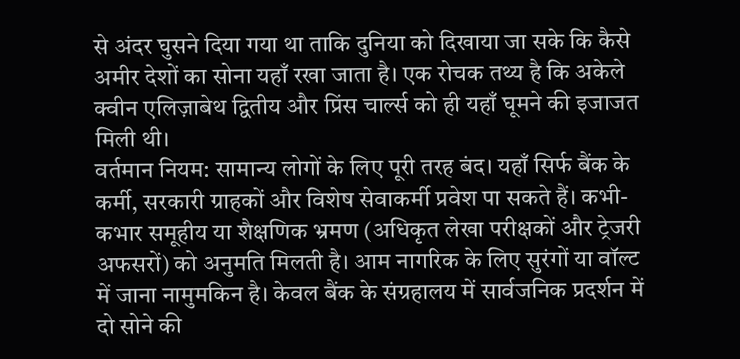से अंदर घुसने दिया गया था ताकि दुनिया को दिखाया जा सके कि कैसे अमीर देशों का सोना यहाँ रखा जाता है। एक रोचक तथ्य है कि अकेले क्वीन एलिज़ाबेथ द्वितीय और प्रिंस चार्ल्स को ही यहाँ घूमने की इजाजत मिली थी।
वर्तमान नियम: सामान्य लोगों के लिए पूरी तरह बंद। यहाँ सिर्फ बैंक के कर्मी, सरकारी ग्राहकों और विशेष सेवाकर्मी प्रवेश पा सकते हैं। कभी-कभार समूहीय या शैक्षणिक भ्रमण (अधिकृत लेखा परीक्षकों और ट्रेजरी अफसरों) को अनुमति मिलती है। आम नागरिक के लिए सुरंगों या वॉल्ट में जाना नामुमकिन है। केवल बैंक के संग्रहालय में सार्वजनिक प्रदर्शन में दो सोने की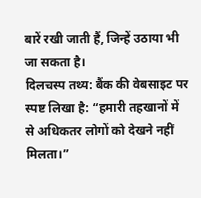बारें रखी जाती हैं, जिन्हें उठाया भी जा सकता है।
दिलचस्प तथ्य: बैंक की वेबसाइट पर स्पष्ट लिखा है: “हमारी तहखानों में से अधिकतर लोगों को देखने नहीं मिलता।”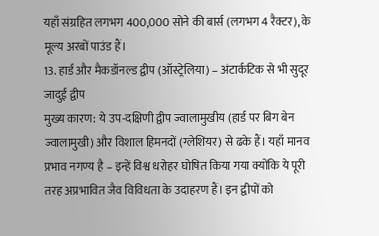यहाँ संग्रहित लगभग 400,000 सोने की बार्स (लगभग 4 रैक्टर), के मूल्य अरबों पाउंड हैं।
13. हार्ड और मैकडॉनल्ड द्वीप (ऑस्ट्रेलिया) – अंटार्कटिक से भी सुदूर जादुई द्वीप
मुख्य कारण: ये उप-दक्षिणी द्वीप ज्वालामुखीय (हार्ड पर बिग बेन ज्वालामुखी) और विशाल हिमनदों (ग्लेशियर) से ढके हैं। यहाँ मानव प्रभाव नगण्य है – इन्हें विश्व धरोहर घोषित किया गया क्योंकि ये पूरी तरह अप्रभावित जैव विविधता के उदाहरण हैं। इन द्वीपों को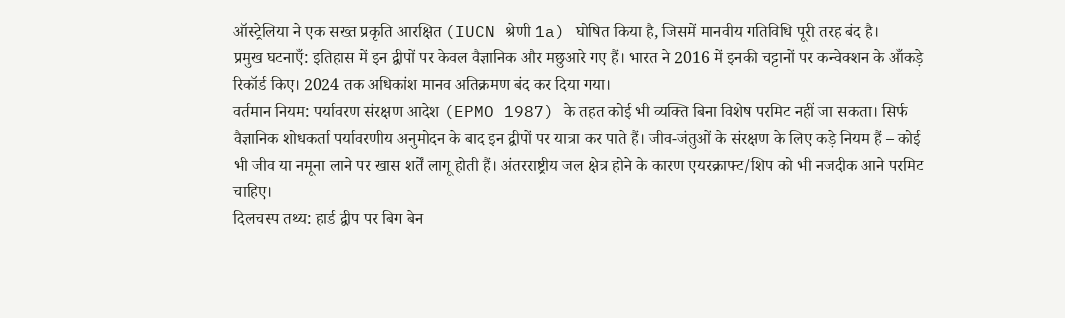ऑस्ट्रेलिया ने एक सख्त प्रकृति आरक्षित (IUCN श्रेणी 1a) घोषित किया है, जिसमें मानवीय गतिविधि पूरी तरह बंद है।
प्रमुख घटनाएँ: इतिहास में इन द्वीपों पर केवल वैज्ञानिक और मछुआरे गए हैं। भारत ने 2016 में इनकी चट्टानों पर कन्वेक्शन के आँकड़े रिकॉर्ड किए। 2024 तक अधिकांश मानव अतिक्रमण बंद कर दिया गया।
वर्तमान नियम: पर्यावरण संरक्षण आदेश (EPMO 1987) के तहत कोई भी व्यक्ति बिना विशेष परमिट नहीं जा सकता। सिर्फ वैज्ञानिक शोधकर्ता पर्यावरणीय अनुमोदन के बाद इन द्वीपों पर यात्रा कर पाते हैं। जीव-जंतुओं के संरक्षण के लिए कड़े नियम हैं – कोई भी जीव या नमूना लाने पर खास शर्तें लागू होती हैं। अंतरराष्ट्रीय जल क्षेत्र होने के कारण एयरक्राफ्ट/शिप को भी नजदीक आने परमिट चाहिए।
दिलचस्प तथ्य: हार्ड द्वीप पर बिग बेन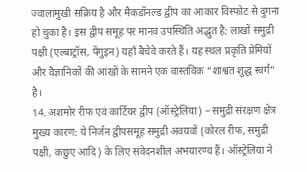ज्वालामुखी सक्रिय है और मैकडॉनल्ड द्वीप का आकार विस्फोट से दुगना हो चुका है। इस द्वीप समूह पर मानव उपस्थिति अद्भुत है: लाखों समुद्री पक्षी (एल्बाट्रॉस, पेंगुइन) यहाँ बैचेवे करते हैं। यह स्थल प्रकृति प्रेमियों और वैज्ञानिकों की आंखों के सामने एक वास्तविक “शाश्वत शुद्ध स्वर्ग” है।
14. अशमोर रीफ एवं कार्टियर द्वीप (ऑस्ट्रेलिया) – समुद्री संरक्षण क्षेत्र
मुख्य कारण: ये निर्जन द्वीपसमूह समुद्री अवयवों (कोरल रीफ, समुद्री पक्षी, कछुए आदि) के लिए संवेदनशील अभयारण्य हैं। ऑस्ट्रेलिया ने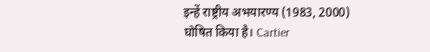इन्हें राष्ट्रीय अभयारण्य (1983, 2000) घोषित किया है। Cartier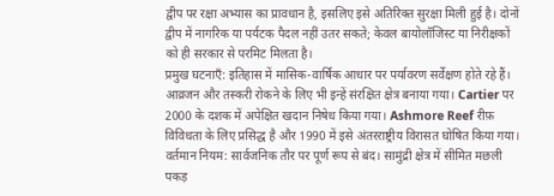द्वीप पर रक्षा अभ्यास का प्रावधान है, इसलिए इसे अतिरिक्त सुरक्षा मिली हुई है। दोनों द्वीप में नागरिक या पर्यटक पैदल नहीं उतर सकते; केवल बायोलॉजिस्ट या निरीक्षकों को ही सरकार से परमिट मिलता है।
प्रमुख घटनाएँ: इतिहास में मासिक-वार्षिक आधार पर पर्यावरण सर्वेक्षण होते रहे हैं। आव्रजन और तस्करी रोकने के लिए भी इन्हें संरक्षित क्षेत्र बनाया गया। Cartier पर 2000 के दशक में अपेक्षित खदान निषेध किया गया। Ashmore Reef रीफ़ विविधता के लिए प्रसिद्ध है और 1990 में इसे अंतरराष्ट्रीय विरासत घोषित किया गया।
वर्तमान नियम: सार्वजनिक तौर पर पूर्ण रूप से बंद। सामुंद्री क्षेत्र में सीमित मछली पकड़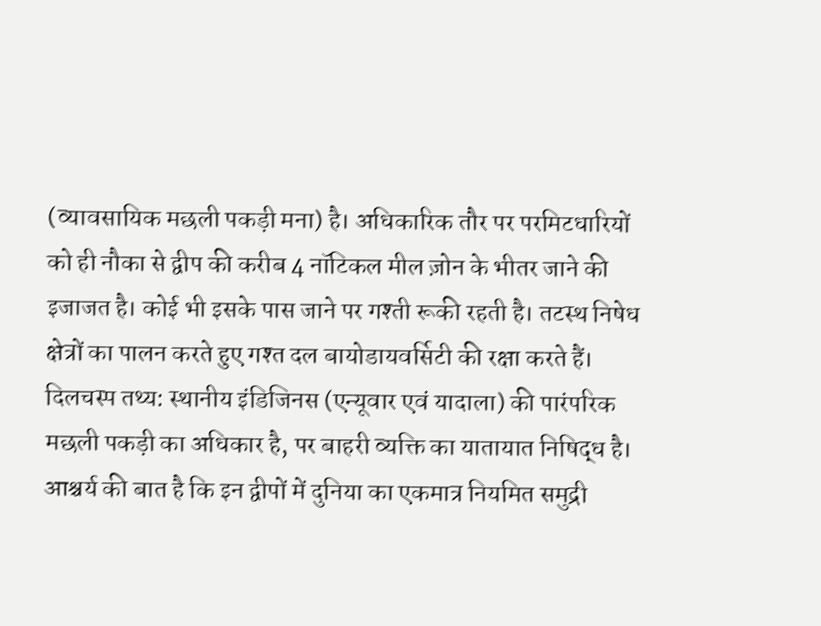(व्यावसायिक मछली पकड़ी मना) है। अधिकारिक तौर पर परमिटधारियों को ही नौका से द्वीप की करीब 4 नॉटिकल मील ज़ोन के भीतर जाने की इजाजत है। कोई भी इसके पास जाने पर गश्ती रूकी रहती है। तटस्थ निषेध क्षेत्रों का पालन करते हुए गश्त दल बायोडायवर्सिटी की रक्षा करते हैं।
दिलचस्प तथ्य: स्थानीय इंडिजिनस (एन्यूवार एवं यादाला) की पारंपरिक मछली पकड़ी का अधिकार है, पर बाहरी व्यक्ति का यातायात निषिद्ध है। आश्चर्य की बात है कि इन द्वीपों में दुनिया का एकमात्र नियमित समुद्री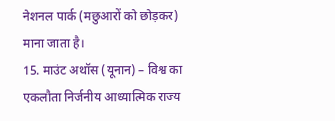नेशनल पार्क (मछुआरों को छोड़कर) माना जाता है।
15. माउंट अथॉस (यूनान) – विश्व का एकलौता निर्जनीय आध्यात्मिक राज्य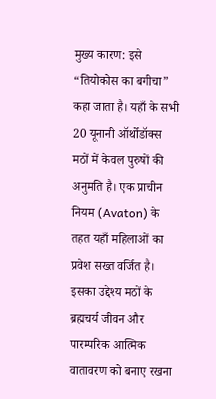मुख्य कारण: इसे “तियोकोस का बगीचा” कहा जाता है। यहाँ के सभी 20 यूनानी ऑर्थोडॉक्स मठों में केवल पुरुषों की अनुमति है। एक प्राचीन नियम (Avaton) के तहत यहाँ महिलाओं का प्रवेश सख्त वर्जित है। इसका उद्देश्य मठों के ब्रह्मचर्य जीवन और पारम्परिक आत्मिक वातावरण को बनाए रखना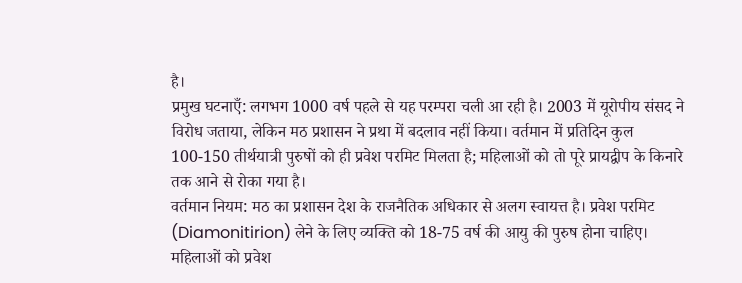है।
प्रमुख घटनाएँ: लगभग 1000 वर्ष पहले से यह परम्परा चली आ रही है। 2003 में यूरोपीय संसद ने विरोध जताया, लेकिन मठ प्रशासन ने प्रथा में बदलाव नहीं किया। वर्तमान में प्रतिदिन कुल 100-150 तीर्थयात्री पुरुषों को ही प्रवेश परमिट मिलता है; महिलाओं को तो पूरे प्रायद्वीप के किनारे तक आने से रोका गया है।
वर्तमान नियम: मठ का प्रशासन देश के राजनैतिक अधिकार से अलग स्वायत्त है। प्रवेश परमिट (Diamonitirion) लेने के लिए व्यक्ति को 18-75 वर्ष की आयु की पुरुष होना चाहिए। महिलाओं को प्रवेश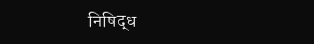निषिद्ध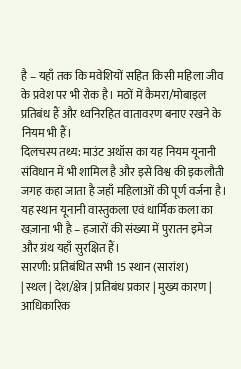है – यहाँ तक कि मवेशियों सहित किसी महिला जीव के प्रवेश पर भी रोक है। मठों में कैमरा/मोबाइल प्रतिबंध हैं और ध्वनिरहित वातावरण बनाए रखने के नियम भी हैं।
दिलचस्प तथ्य: माउंट अथॉस का यह नियम यूनानी संविधान में भी शामिल है और इसे विश्व की इकलौती जगह कहा जाता है जहाँ महिलाओं की पूर्ण वर्जना है। यह स्थान यूनानी वास्तुकला एवं धार्मिक कला का खज़ाना भी है – हजारों की संख्या में पुरातन इमेज और ग्रंथ यहाँ सुरक्षित हैं।
सारणी: प्रतिबंधित सभी 15 स्थान (सारांश)
| स्थल | देश/क्षेत्र | प्रतिबंध प्रकार | मुख्य कारण | आधिकारिक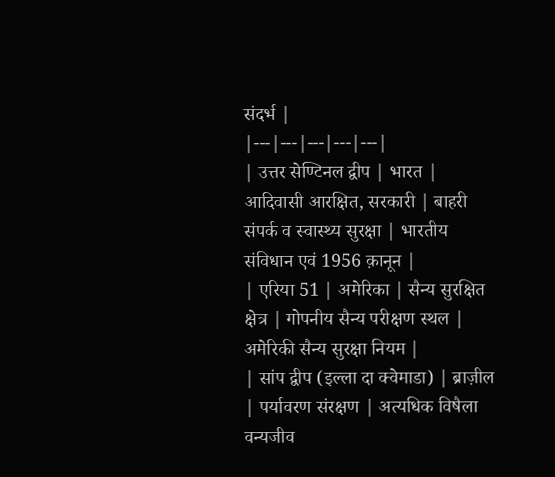संदर्भ |
|---|---|---|---|---|
| उत्तर सेण्टिनल द्वीप | भारत | आदिवासी आरक्षित, सरकारी | बाहरी संपर्क व स्वास्थ्य सुरक्षा | भारतीय संविधान एवं 1956 क़ानून |
| एरिया 51 | अमेरिका | सैन्य सुरक्षित क्षेत्र | गोपनीय सैन्य परीक्षण स्थल | अमेरिकी सैन्य सुरक्षा नियम |
| सांप द्वीप (इल्ला दा क्वेमाडा) | ब्राज़ील | पर्यावरण संरक्षण | अत्यधिक विषैला वन्यजीव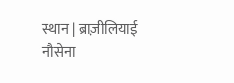स्थान | ब्राज़ीलियाई नौसेना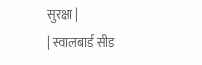सुरक्षा |
| स्वालबार्ड सीड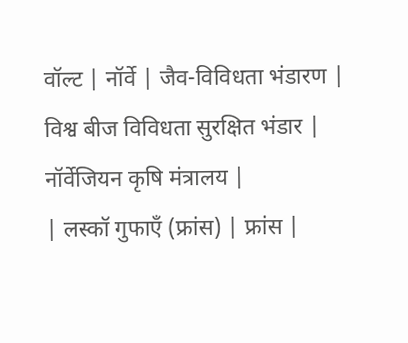वॉल्ट | नॉर्वे | जैव-विविधता भंडारण | विश्व बीज विविधता सुरक्षित भंडार | नॉर्वेजियन कृषि मंत्रालय |
| लस्कॉ गुफाएँ (फ्रांस) | फ्रांस |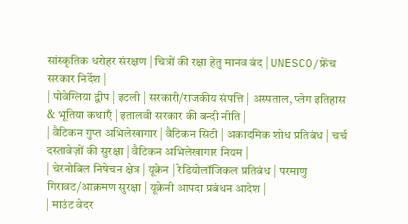सांस्कृतिक धरोहर संरक्षण | चित्रों की रक्षा हेतु मानव बंद | UNESCO/फ्रेंच सरकार निर्देश |
| पोवेग्लिया द्वीप | इटली | सरकारी/राजकीय संपत्ति | अस्पताल, प्लेग इतिहास & भूतिया कथाएँ | इतालवी सरकार की बन्दी नीति |
| वैटिकन गुप्त अभिलेखागार | वैटिकन सिटी | अकादमिक शोध प्रतिबंध | चर्च दस्तावेज़ों की सुरक्षा | वैटिकन अभिलेखागार नियम |
| चेरनोबिल निषेचन क्षेत्र | यूक्रेन | रेडियोलॉजिकल प्रतिबंध | परमाणु गिरावट/आक्रमण सुरक्षा | यूक्रेनी आपदा प्रबंधन आदेश |
| माउंट वेदर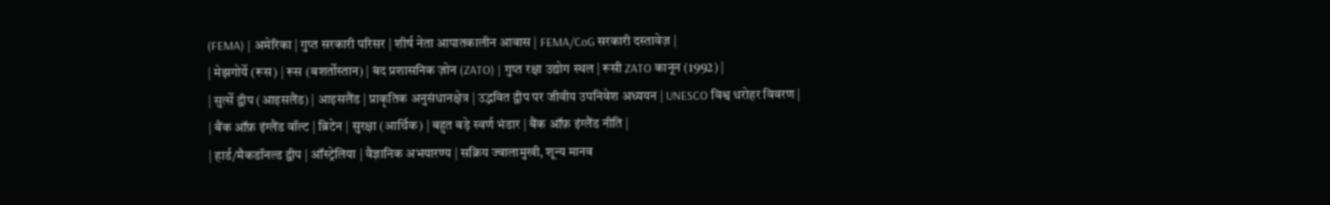(FEMA) | अमेरिका | गुप्त सरकारी परिसर | शीर्ष नेता आपातकालीन आवास | FEMA/CoG सरकारी दस्तावेज़ |
| मेझगोर्ये (रूस) | रूस (बशर्तोस्तान) | बंद प्रशासनिक ज़ोन (ZATO) | गुप्त रक्षा उद्योग स्थल | रूसी ZATO कानून (1992) |
| सुर्त्से द्वीप (आइसलैंड) | आइसलैंड | प्राकृतिक अनुसंधानक्षेत्र | उद्भवित द्वीप पर जीवीय उपनिवेश अध्ययन | UNESCO विश्व धरोहर विवरण |
| बैंक ऑफ़ इंग्लैंड वॉल्ट | ब्रिटेन | सुरक्षा (आर्थिक) | बहुत बड़े स्वर्ण भंडार | बैंक ऑफ़ इंग्लैंड नीति |
| हार्ड/मैकडॉनल्ड द्वीप | ऑस्ट्रेलिया | वैज्ञानिक अभयारण्य | सक्रिय ज्वालामुखी, शून्य मानव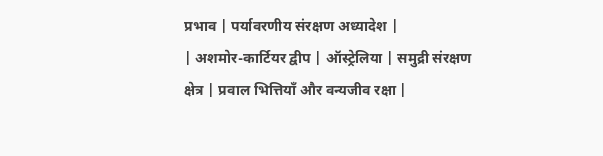प्रभाव | पर्यावरणीय संरक्षण अध्यादेश |
| अशमोर-कार्टियर द्वीप | ऑस्ट्रेलिया | समुद्री संरक्षण क्षेत्र | प्रवाल भित्तियाँ और वन्यजीव रक्षा |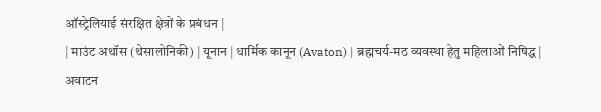ऑस्ट्रेलियाई संरक्षित क्षेत्रों के प्रबंधन |
| माउंट अथॉस (थेसालोनिकी) | यूनान | धार्मिक कानून (Avaton) | ब्रह्मचर्य-मठ व्यवस्था हेतु महिलाओं निषिद्ध | अवाटन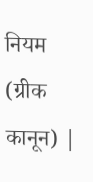नियम (ग्रीक कानून) |